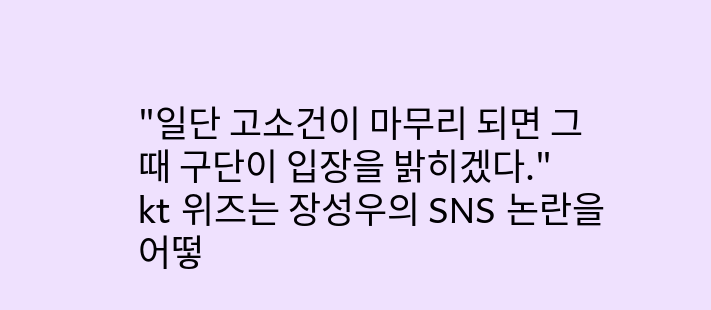"일단 고소건이 마무리 되면 그 때 구단이 입장을 밝히겠다."
kt 위즈는 장성우의 SNS 논란을 어떻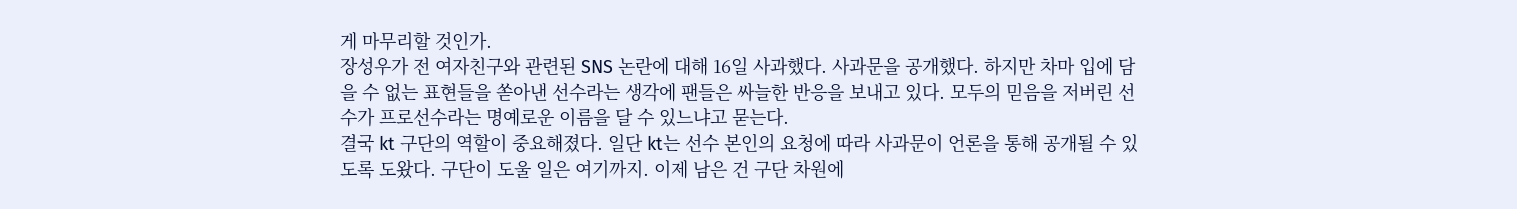게 마무리할 것인가.
장성우가 전 여자친구와 관련된 SNS 논란에 대해 16일 사과했다. 사과문을 공개했다. 하지만 차마 입에 담을 수 없는 표현들을 쏟아낸 선수라는 생각에 팬들은 싸늘한 반응을 보내고 있다. 모두의 믿음을 저버린 선수가 프로선수라는 명예로운 이름을 달 수 있느냐고 묻는다.
결국 kt 구단의 역할이 중요해졌다. 일단 kt는 선수 본인의 요청에 따라 사과문이 언론을 통해 공개될 수 있도록 도왔다. 구단이 도울 일은 여기까지. 이제 남은 건 구단 차원에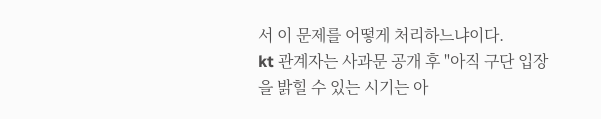서 이 문제를 어떻게 처리하느냐이다.
kt 관계자는 사과문 공개 후 "아직 구단 입장을 밝힐 수 있는 시기는 아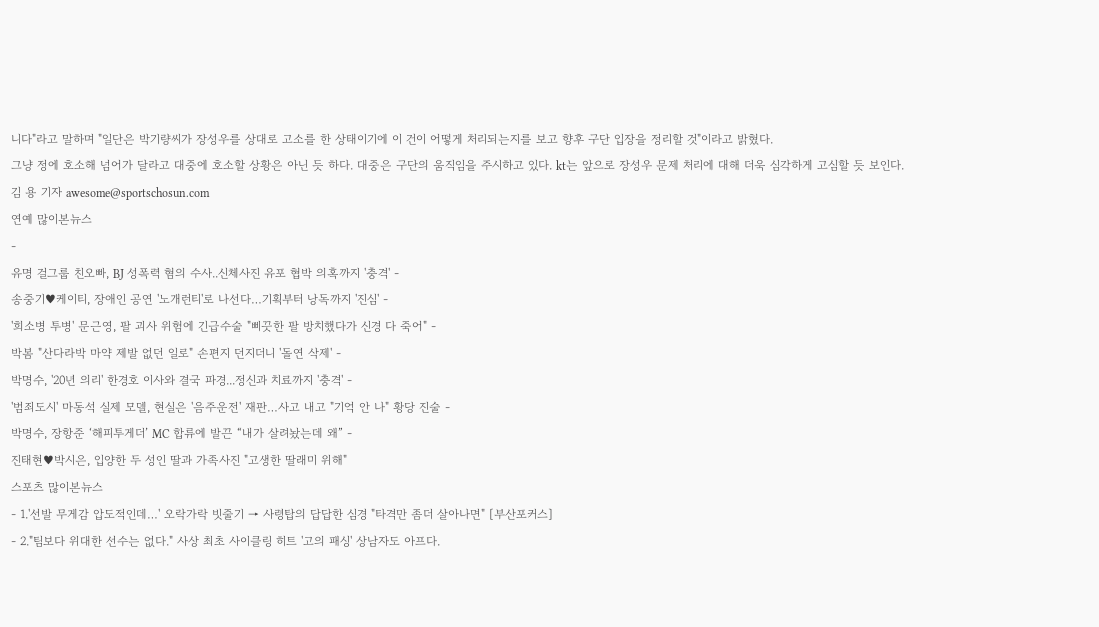니다"라고 말하며 "일단은 박기량씨가 장성우를 상대로 고소를 한 상태이기에 이 건이 어떻게 처리되는지를 보고 향후 구단 입장을 정리할 것"이라고 밝혔다.
그냥 정에 호소해 넘어가 달라고 대중에 호소할 상황은 아닌 듯 하다. 대중은 구단의 움직임을 주시하고 있다. kt는 앞으로 장성우 문제 처리에 대해 더욱 심각하게 고심할 듯 보인다.
김 용 기자 awesome@sportschosun.com
연예 많이본뉴스
-
유명 걸그룹 친오빠, BJ 성폭력 혐의 수사..신체사진 유포 협박 의혹까지 '충격' -
송중기♥케이티, 장애인 공연 '노개런티'로 나선다…기획부터 낭독까지 '진심' -
'희소병 투병' 문근영, 팔 괴사 위험에 긴급수술 "삐끗한 팔 방치했다가 신경 다 죽어" -
박봄 "산다라박 마약 제발 없던 일로" 손편지 던지더니 '돌연 삭제' -
박명수, '20년 의리' 한경호 이사와 결국 파경...정신과 치료까지 '충격' -
'범죄도시' 마동석 실제 모델, 현실은 '음주운전' 재판…사고 내고 "기억 안 나" 황당 진술 -
박명수, 장항준 ‘해피투게더’ MC 합류에 발끈 “내가 살려놨는데 왜” -
진태현♥박시은, 입양한 두 성인 딸과 가족사진 "고생한 딸래미 위해"
스포츠 많이본뉴스
- 1.'선발 무게감 압도적인데…' 오락가락 빗줄기 → 사령탑의 답답한 심경 "타격만 좀더 살아나면" [부산포커스]
- 2."팀보다 위대한 선수는 없다." 사상 최초 사이클링 히트 '고의 패싱' 상남자도 아프다.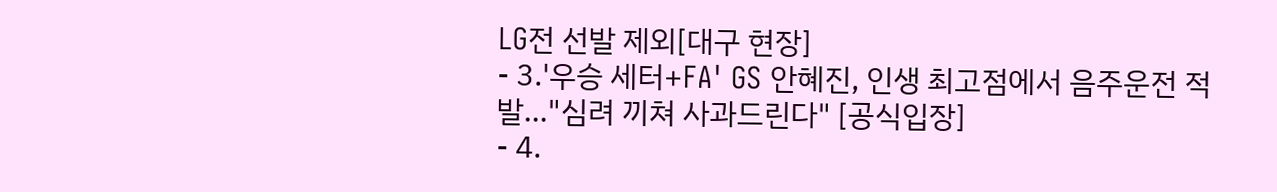LG전 선발 제외[대구 현장]
- 3.'우승 세터+FA' GS 안혜진, 인생 최고점에서 음주운전 적발…"심려 끼쳐 사과드린다" [공식입장]
- 4.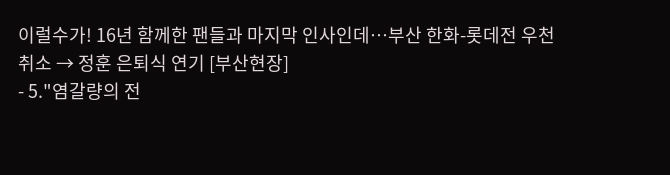이럴수가! 16년 함께한 팬들과 마지막 인사인데…부산 한화-롯데전 우천 취소 → 정훈 은퇴식 연기 [부산현장]
- 5."염갈량의 전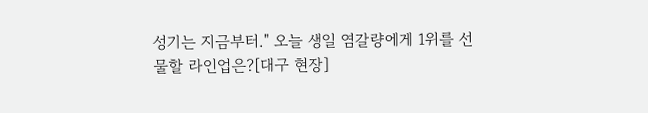성기는 지금부터." 오늘 생일 염갈량에게 1위를 선물할 라인업은?[대구 현장]